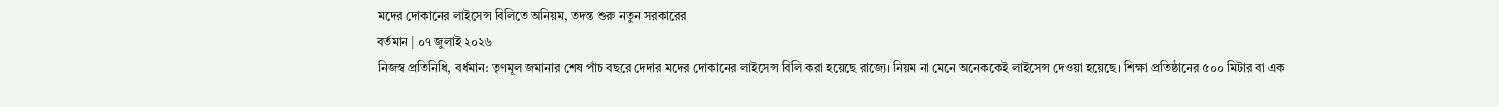মদের দোকানের লাইসেন্স বিলিতে অনিয়ম, তদন্ত শুরু নতুন সরকারের
বর্তমান | ০৭ জুলাই ২০২৬
নিজস্ব প্রতিনিধি, বর্ধমান: তৃণমূল জমানার শেষ পাঁচ বছরে দেদার মদের দোকানের লাইসেন্স বিলি করা হয়েছে রাজ্যে। নিয়ম না মেনে অনেককেই লাইসেন্স দেওয়া হয়েছে। শিক্ষা প্রতিষ্ঠানের ৫০০ মিটার বা এক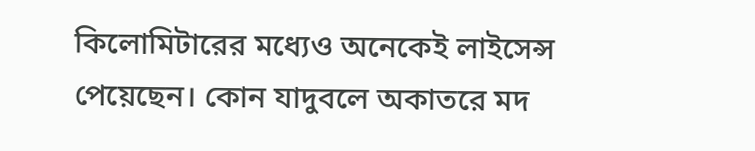কিলোমিটারের মধ্যেও অনেকেই লাইসেন্স পেয়েছেন। কোন যাদুবলে অকাতরে মদ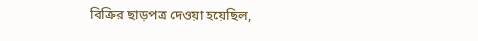বিক্রির ছাড়পত্র দেওয়া হয়েছিল,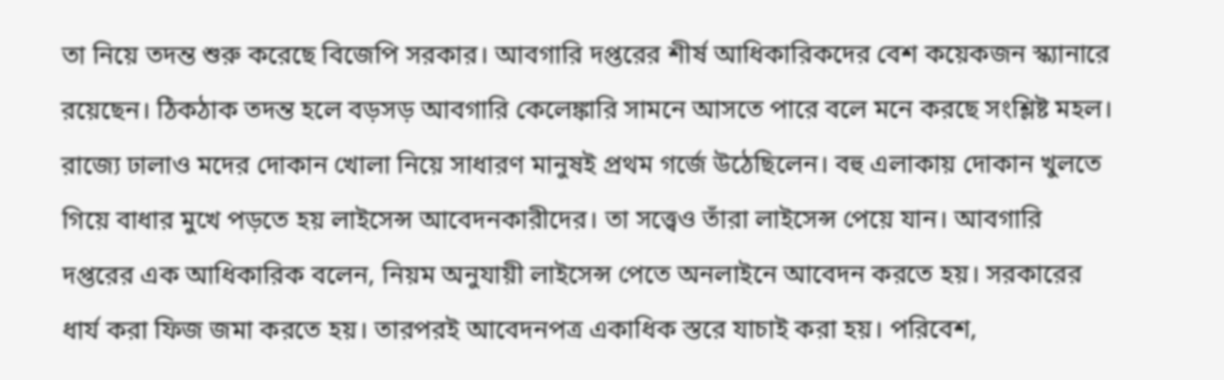তা নিয়ে তদন্ত শুরু করেছে বিজেপি সরকার। আবগারি দপ্তরের শীর্ষ আধিকারিকদের বেশ কয়েকজন স্ক্যানারে রয়েছেন। ঠিকঠাক তদন্ত হলে বড়সড় আবগারি কেলেঙ্কারি সামনে আসতে পারে বলে মনে করছে সংশ্লিষ্ট মহল।
রাজ্যে ঢালাও মদের দোকান খোলা নিয়ে সাধারণ মানুষই প্রথম গর্জে উঠেছিলেন। বহু এলাকায় দোকান খুলতে গিয়ে বাধার মুখে পড়তে হয় লাইসেন্স আবেদনকারীদের। তা সত্ত্বেও তাঁরা লাইসেন্স পেয়ে যান। আবগারি দপ্তরের এক আধিকারিক বলেন, নিয়ম অনুযায়ী লাইসেন্স পেতে অনলাইনে আবেদন করতে হয়। সরকারের ধার্য করা ফিজ জমা করতে হয়। তারপরই আবেদনপত্র একাধিক স্তরে যাচাই করা হয়। পরিবেশ,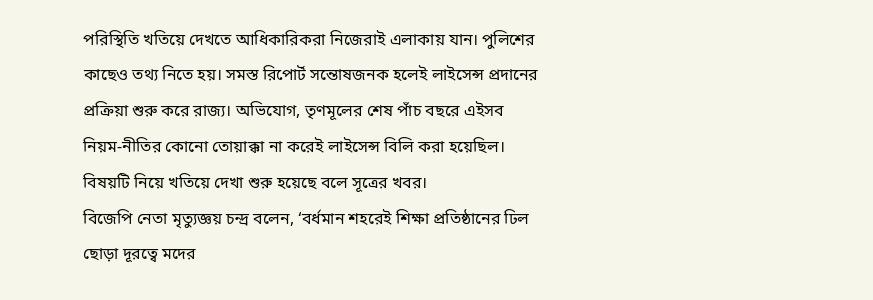পরিস্থিতি খতিয়ে দেখতে আধিকারিকরা নিজেরাই এলাকায় যান। পুলিশের কাছেও তথ্য নিতে হয়। সমস্ত রিপোর্ট সন্তোষজনক হলেই লাইসেন্স প্রদানের প্রক্রিয়া শুরু করে রাজ্য। অভিযোগ, তৃণমূলের শেষ পাঁচ বছরে এইসব নিয়ম-নীতির কোনো তোয়াক্কা না করেই লাইসেন্স বিলি করা হয়েছিল। বিষয়টি নিয়ে খতিয়ে দেখা শুরু হয়েছে বলে সূত্রের খবর।
বিজেপি নেতা মৃত্যুজ্ঞয় চন্দ্র বলেন, ‘বর্ধমান শহরেই শিক্ষা প্রতিষ্ঠানের ঢিল ছোড়া দূরত্বে মদের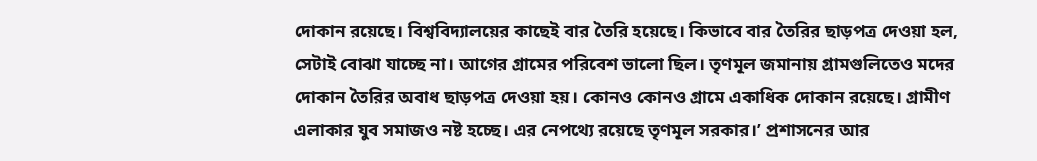দোকান রয়েছে। বিশ্ববিদ্যালয়ের কাছেই বার তৈরি হয়েছে। কিভাবে বার তৈরির ছাড়পত্র দেওয়া হল, সেটাই বোঝা যাচ্ছে না। আগের গ্রামের পরিবেশ ভালো ছিল। তৃণমূল জমানায় গ্রামগুলিতেও মদের দোকান তৈরির অবাধ ছাড়পত্র দেওয়া হয়। কোনও কোনও গ্রামে একাধিক দোকান রয়েছে। গ্রামীণ এলাকার যুব সমাজও নষ্ট হচ্ছে। এর নেপথ্যে রয়েছে তৃণমূল সরকার।’ প্রশাসনের আর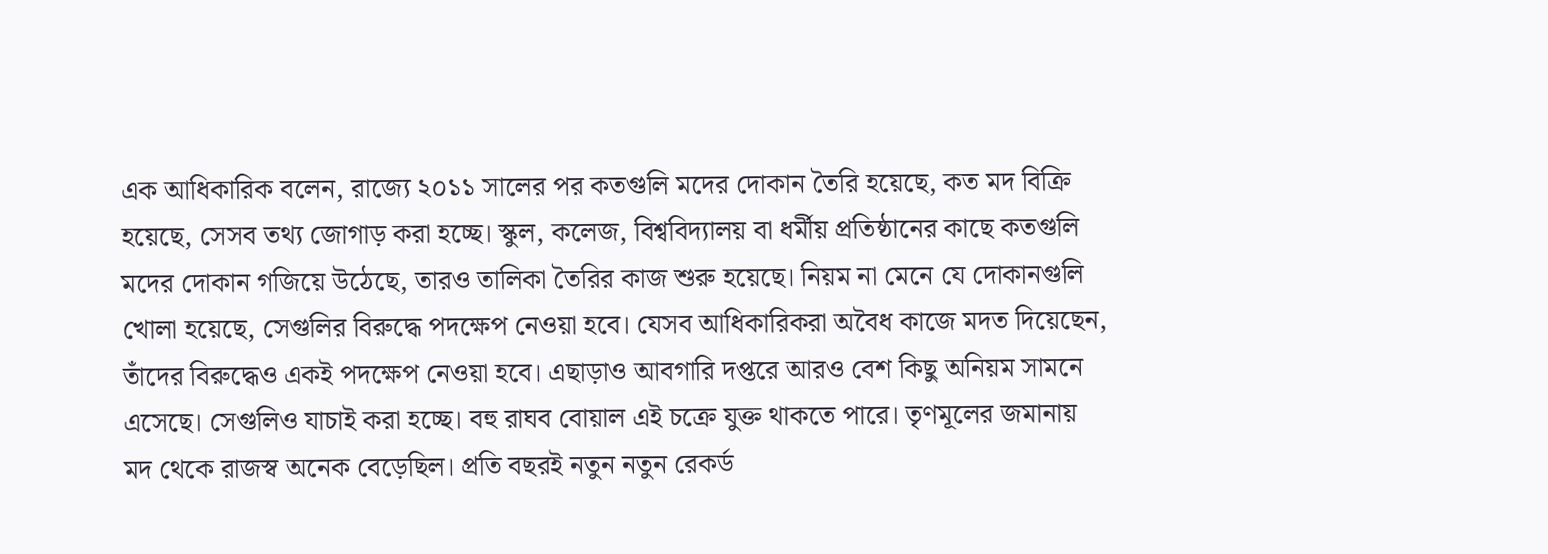এক আধিকারিক বলেন, রাজ্যে ২০১১ সালের পর কতগুলি মদের দোকান তৈরি হয়েছে, কত মদ বিক্রি হয়েছে, সেসব তথ্য জোগাড় করা হচ্ছে। স্কুল, কলেজ, বিশ্ববিদ্যালয় বা ধর্মীয় প্রতিষ্ঠানের কাছে কতগুলি মদের দোকান গজিয়ে উঠেছে, তারও তালিকা তৈরির কাজ শুরু হয়েছে। নিয়ম না মেনে যে দোকানগুলি খোলা হয়েছে, সেগুলির বিরুদ্ধে পদক্ষেপ নেওয়া হবে। যেসব আধিকারিকরা অবৈধ কাজে মদত দিয়েছেন, তাঁদের বিরুদ্ধেও একই পদক্ষেপ নেওয়া হবে। এছাড়াও আবগারি দপ্তরে আরও বেশ কিছু অনিয়ম সামনে এসেছে। সেগুলিও যাচাই করা হচ্ছে। বহু রাঘব বোয়াল এই চক্রে যুক্ত থাকতে পারে। তৃণমূলের জমানায় মদ থেকে রাজস্ব অনেক বেড়েছিল। প্রতি বছরই নতুন নতুন রেকর্ড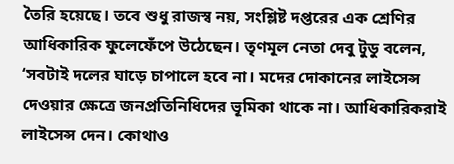তৈরি হয়েছে। তবে শুধু রাজস্ব নয়, সংশ্লিষ্ট দপ্তরের এক শ্রেণির আধিকারিক ফুলেফেঁপে উঠেছেন। তৃণমূল নেতা দেবু টুডু বলেন, ‘সবটাই দলের ঘাড়ে চাপালে হবে না। মদের দোকানের লাইসেন্স দেওয়ার ক্ষেত্রে জনপ্রতিনিধিদের ভূমিকা থাকে না। আধিকারিকরাই লাইসেন্স দেন। কোথাও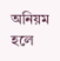অনিয়ম হলে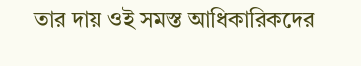তার দায় ওই সমস্ত আধিকারিকদের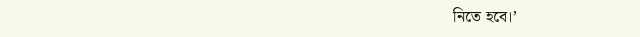নিতে হবে।’